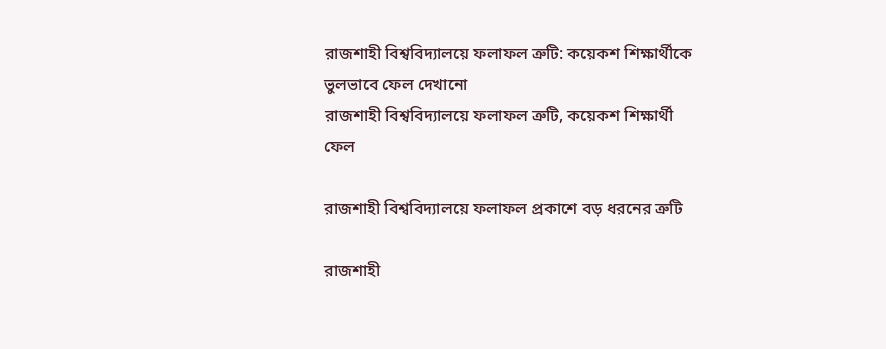রাজশাহী বিশ্ববিদ্যালয়ে ফলাফল ত্রুটি: কয়েকশ শিক্ষার্থীকে ভুলভাবে ফেল দেখানো
রাজশাহী বিশ্ববিদ্যালয়ে ফলাফল ত্রুটি, কয়েকশ শিক্ষার্থী ফেল

রাজশাহী বিশ্ববিদ্যালয়ে ফলাফল প্রকাশে বড় ধরনের ত্রুটি

রাজশাহী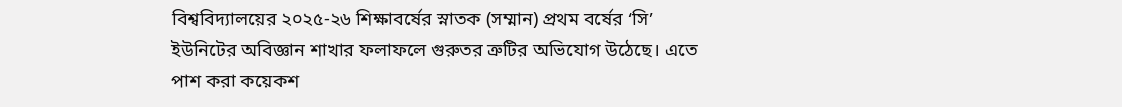বিশ্ববিদ্যালয়ের ২০২৫-২৬ শিক্ষাবর্ষের স্নাতক (সম্মান) প্রথম বর্ষের ‘সি’ ইউনিটের অবিজ্ঞান শাখার ফলাফলে গুরুতর ত্রুটির অভিযোগ উঠেছে। এতে পাশ করা কয়েকশ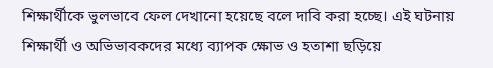শিক্ষার্থীকে ভুলভাবে ফেল দেখানো হয়েছে বলে দাবি করা হচ্ছে। এই ঘটনায় শিক্ষার্থী ও অভিভাবকদের মধ্যে ব্যাপক ক্ষোভ ও হতাশা ছড়িয়ে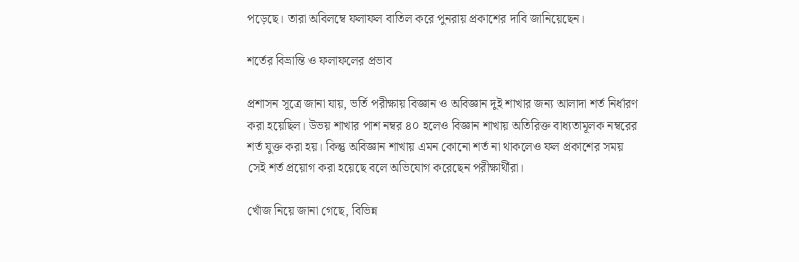পড়েছে। তারা অবিলম্বে ফলাফল বাতিল করে পুনরায় প্রকাশের দাবি জানিয়েছেন।

শর্তের বিভ্রান্তি ও ফলাফলের প্রভাব

প্রশাসন সূত্রে জানা যায়, ভর্তি পরীক্ষায় বিজ্ঞান ও অবিজ্ঞান দুই শাখার জন্য আলাদা শর্ত নির্ধারণ করা হয়েছিল। উভয় শাখার পাশ নম্বর ৪০ হলেও বিজ্ঞান শাখায় অতিরিক্ত বাধ্যতামূলক নম্বরের শর্ত যুক্ত করা হয়। কিন্তু অবিজ্ঞান শাখায় এমন কোনো শর্ত না থাকলেও ফল প্রকাশের সময় সেই শর্ত প্রয়োগ করা হয়েছে বলে অভিযোগ করেছেন পরীক্ষার্থীরা।

খোঁজ নিয়ে জানা গেছে, বিভিন্ন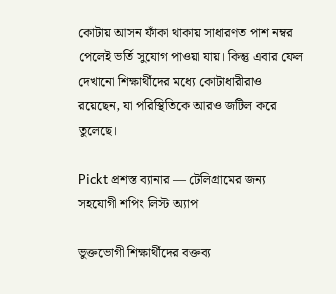কোটায় আসন ফাঁকা থাকায় সাধারণত পাশ নম্বর পেলেই ভর্তি সুযোগ পাওয়া যায়। কিন্তু এবার ফেল দেখানো শিক্ষার্থীদের মধ্যে কোটাধারীরাও রয়েছেন, যা পরিস্থিতিকে আরও জটিল করে তুলেছে।

Pickt প্রশস্ত ব্যানার — টেলিগ্রামের জন্য সহযোগী শপিং লিস্ট অ্যাপ

ভুক্তভোগী শিক্ষার্থীদের বক্তব্য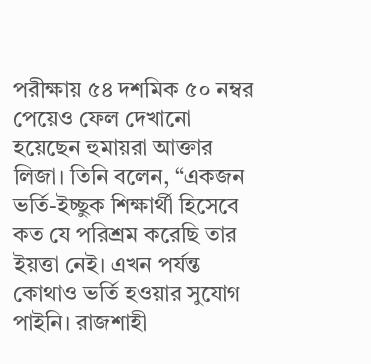পরীক্ষায় ৫৪ দশমিক ৫০ নম্বর পেয়েও ফেল দেখানো হয়েছেন হুমায়রা আক্তার লিজা। তিনি বলেন, “একজন ভর্তি-ইচ্ছুক শিক্ষার্থী হিসেবে কত যে পরিশ্রম করেছি তার ইয়ত্তা নেই। এখন পর্যন্ত কোথাও ভর্তি হওয়ার সুযোগ পাইনি। রাজশাহী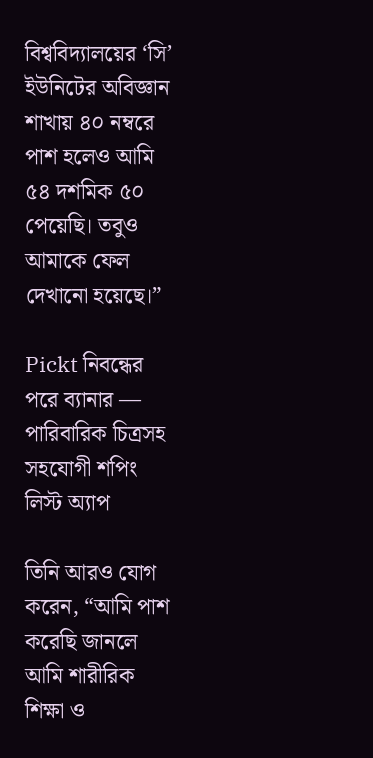বিশ্ববিদ্যালয়ের ‘সি’ ইউনিটের অবিজ্ঞান শাখায় ৪০ নম্বরে পাশ হলেও আমি ৫৪ দশমিক ৫০ পেয়েছি। তবুও আমাকে ফেল দেখানো হয়েছে।”

Pickt নিবন্ধের পরে ব্যানার — পারিবারিক চিত্রসহ সহযোগী শপিং লিস্ট অ্যাপ

তিনি আরও যোগ করেন, “আমি পাশ করেছি জানলে আমি শারীরিক শিক্ষা ও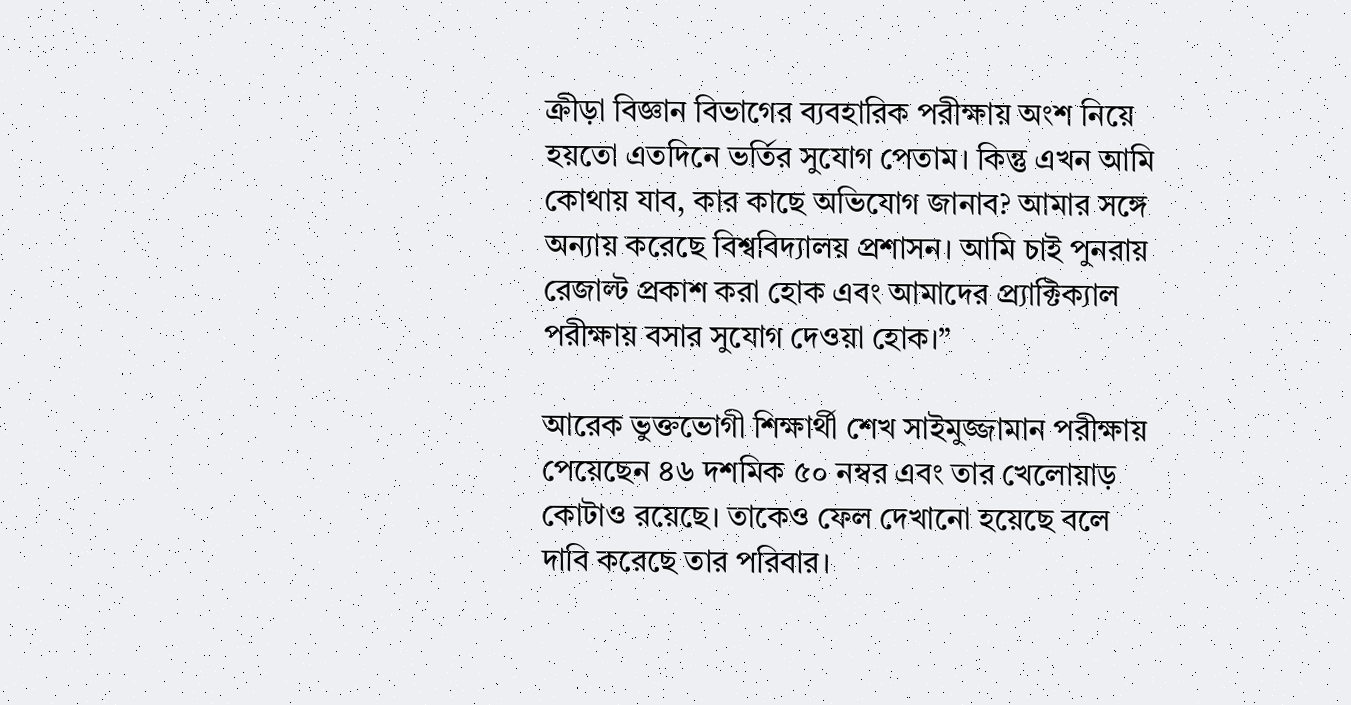ক্রীড়া বিজ্ঞান বিভাগের ব্যবহারিক পরীক্ষায় অংশ নিয়ে হয়তো এতদিনে ভর্তির সুযোগ পেতাম। কিন্তু এখন আমি কোথায় যাব, কার কাছে অভিযোগ জানাব? আমার সঙ্গে অন্যায় করেছে বিশ্ববিদ্যালয় প্রশাসন। আমি চাই পুনরায় রেজাল্ট প্রকাশ করা হোক এবং আমাদের প্র‍্যাক্টিক্যাল পরীক্ষায় বসার সুযোগ দেওয়া হোক।”

আরেক ভুক্তভোগী শিক্ষার্থী শেখ সাইমুজ্জামান পরীক্ষায় পেয়েছেন ৪৬ দশমিক ৫০ নম্বর এবং তার খেলোয়াড় কোটাও রয়েছে। তাকেও ফেল দেখানো হয়েছে বলে দাবি করেছে তার পরিবার।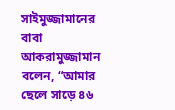সাইমুজ্জামানের বাবা আকরামুজ্জামান বলেন, “আমার ছেলে সাড়ে ৪৬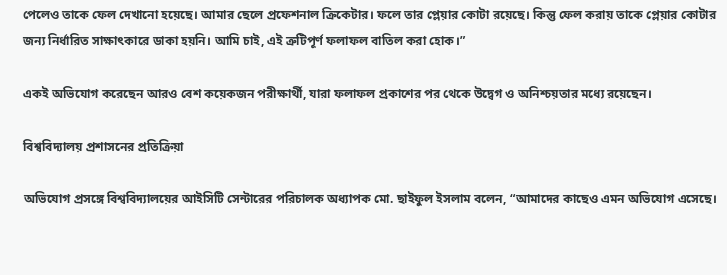পেলেও তাকে ফেল দেখানো হয়েছে। আমার ছেলে প্রফেশনাল ক্রিকেটার। ফলে তার প্লেয়ার কোটা রয়েছে। কিন্তু ফেল করায় তাকে প্লেয়ার কোটার জন্য নির্ধারিত সাক্ষাৎকারে ডাকা হয়নি। আমি চাই, এই ত্রুটিপূর্ণ ফলাফল বাতিল করা হোক।”

একই অভিযোগ করেছেন আরও বেশ কয়েকজন পরীক্ষার্থী, যারা ফলাফল প্রকাশের পর থেকে উদ্বেগ ও অনিশ্চয়তার মধ্যে রয়েছেন।

বিশ্ববিদ্যালয় প্রশাসনের প্রতিক্রিয়া

অভিযোগ প্রসঙ্গে বিশ্ববিদ্যালয়ের আইসিটি সেন্টারের পরিচালক অধ্যাপক মো. ছাইফুল ইসলাম বলেন, “আমাদের কাছেও এমন অভিযোগ এসেছে।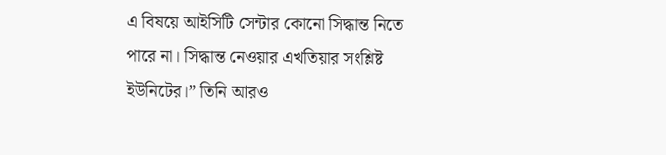এ বিষয়ে আইসিটি সেন্টার কোনো সিদ্ধান্ত নিতে পারে না। সিদ্ধান্ত নেওয়ার এখতিয়ার সংশ্লিষ্ট ইউনিটের।” তিনি আরও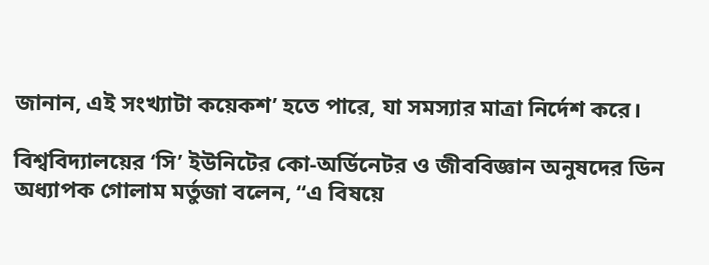জানান, এই সংখ্যাটা কয়েকশ’ হতে পারে, যা সমস্যার মাত্রা নির্দেশ করে।

বিশ্ববিদ্যালয়ের ‘সি’ ইউনিটের কো-অর্ডিনেটর ও জীববিজ্ঞান অনুষদের ডিন অধ্যাপক গোলাম মর্তুজা বলেন, “এ বিষয়ে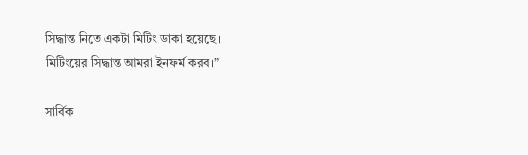সিদ্ধান্ত নিতে একটা মিটিং ডাকা হয়েছে। মিটিংয়ের সিদ্ধান্ত আমরা ইনফর্ম করব।”

সার্বিক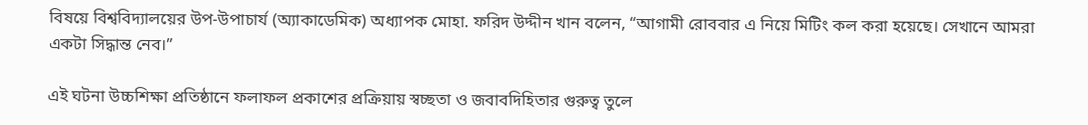বিষয়ে বিশ্ববিদ্যালয়ের উপ-উপাচার্য (অ্যাকাডেমিক) অধ্যাপক মোহা. ফরিদ উদ্দীন খান বলেন, “আগামী রোববার এ নিয়ে মিটিং কল করা হয়েছে। সেখানে আমরা একটা সিদ্ধান্ত নেব।”

এই ঘটনা উচ্চশিক্ষা প্রতিষ্ঠানে ফলাফল প্রকাশের প্রক্রিয়ায় স্বচ্ছতা ও জবাবদিহিতার গুরুত্ব তুলে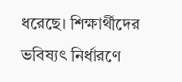ধরেছে। শিক্ষার্থীদের ভবিষ্যৎ নির্ধারণে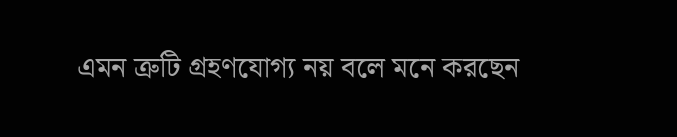এমন ত্রুটি গ্রহণযোগ্য নয় বলে মনে করছেন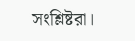সংশ্লিষ্টরা।